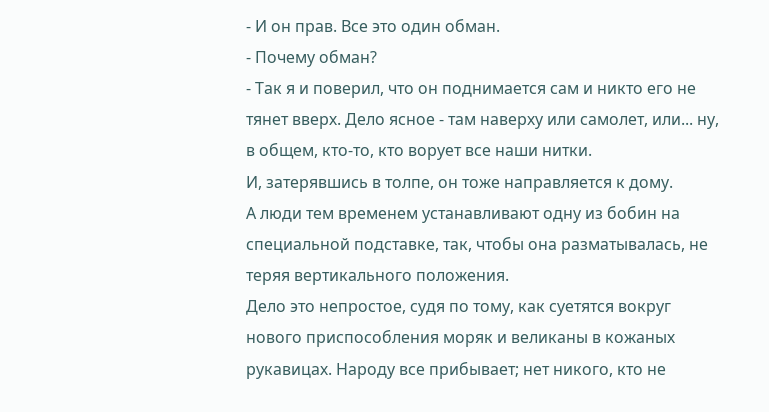- И он прав. Все это один обман.
- Почему обман?
- Так я и поверил, что он поднимается сам и никто его не тянет вверх. Дело ясное - там наверху или самолет, или... ну, в общем, кто-то, кто ворует все наши нитки.
И, затерявшись в толпе, он тоже направляется к дому.
А люди тем временем устанавливают одну из бобин на специальной подставке, так, чтобы она разматывалась, не теряя вертикального положения.
Дело это непростое, судя по тому, как суетятся вокруг нового приспособления моряк и великаны в кожаных рукавицах. Народу все прибывает; нет никого, кто не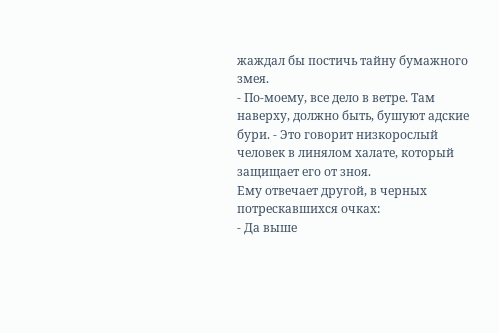жаждал бы постичь тайну бумажного змея.
- По-моему, все дело в ветре. Там наверху, должно быть, бушуют адские бури. - Это говорит низкорослый человек в линялом халате, который защищает его от зноя.
Ему отвечает другой, в черных потрескавшихся очках:
- Да выше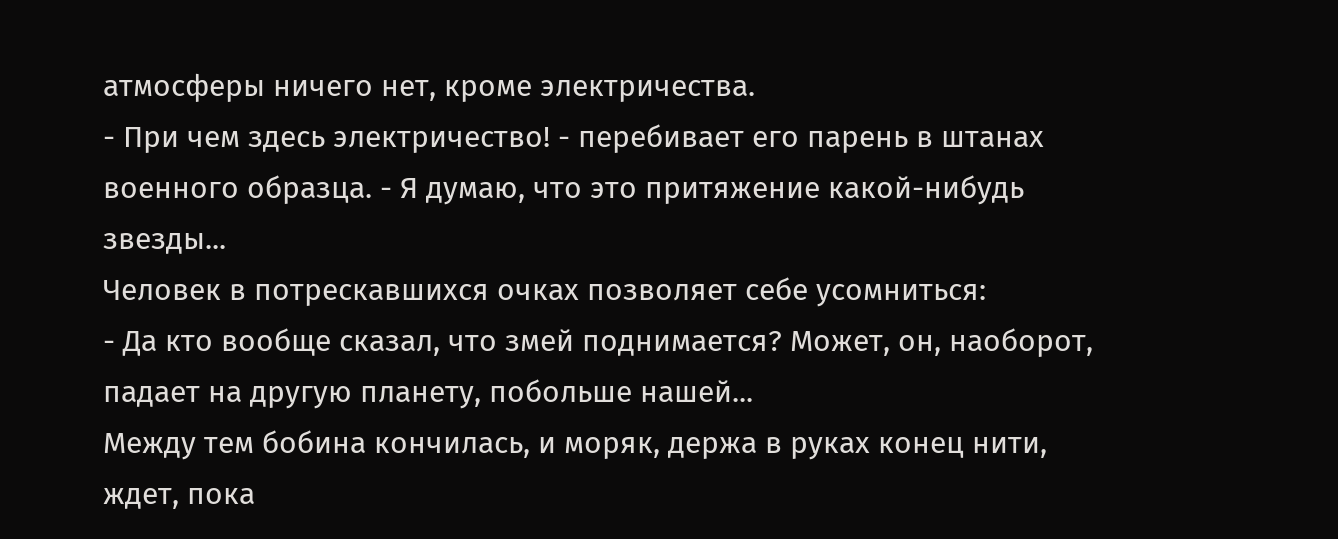атмосферы ничего нет, кроме электричества.
- При чем здесь электричество! - перебивает его парень в штанах военного образца. - Я думаю, что это притяжение какой-нибудь звезды...
Человек в потрескавшихся очках позволяет себе усомниться:
- Да кто вообще сказал, что змей поднимается? Может, он, наоборот, падает на другую планету, побольше нашей...
Между тем бобина кончилась, и моряк, держа в руках конец нити, ждет, пока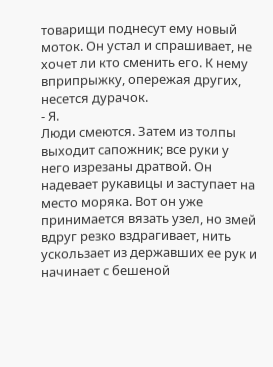товарищи поднесут ему новый моток. Он устал и спрашивает, не хочет ли кто сменить его. К нему вприпрыжку, опережая других, несется дурачок.
- Я.
Люди смеются. Затем из толпы выходит сапожник; все руки у него изрезаны дратвой. Он надевает рукавицы и заступает на место моряка. Вот он уже принимается вязать узел, но змей вдруг резко вздрагивает, нить ускользает из державших ее рук и начинает с бешеной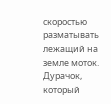скоростью разматывать лежащий на земле моток.
Дурачок, который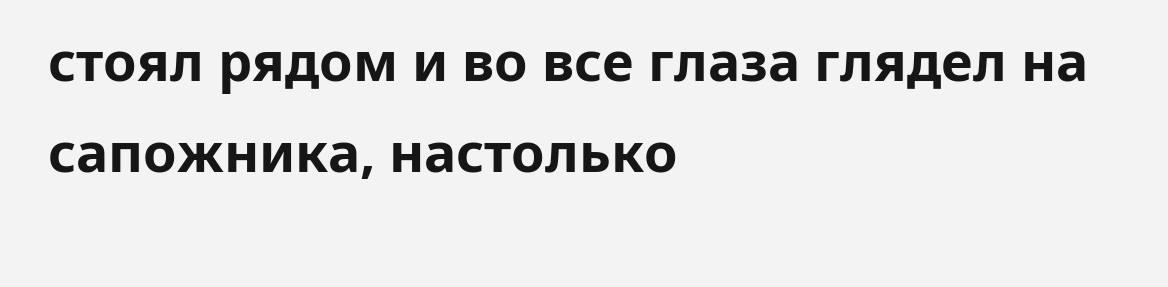стоял рядом и во все глаза глядел на сапожника, настолько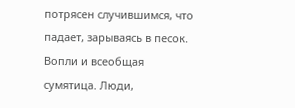потрясен случившимся, что падает, зарываясь в песок. Вопли и всеобщая сумятица. Люди,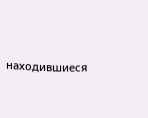находившиеся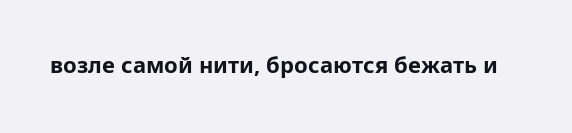возле самой нити, бросаются бежать и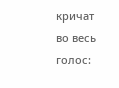кричат во весь голос: